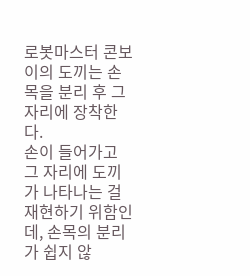로봇마스터 콘보이의 도끼는 손목을 분리 후 그 자리에 장착한다.
손이 들어가고 그 자리에 도끼가 나타나는 걸 재현하기 위함인데, 손목의 분리가 쉽지 않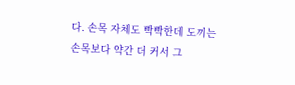다. 손목 자체도 빡빡한데 도끼는 손목보다 약간 더 커서 그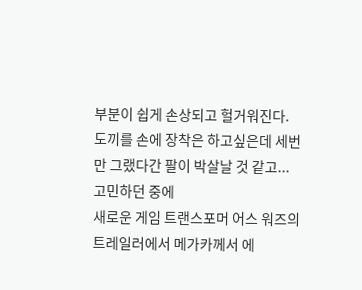부분이 쉽게 손상되고 헐거워진다.
도끼를 손에 장착은 하고싶은데 세번만 그랬다간 팔이 박살날 것 같고... 고민하던 중에
새로운 게임 트랜스포머 어스 워즈의 트레일러에서 메가카께서 에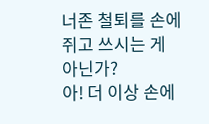너존 철퇴를 손에 쥐고 쓰시는 게 아닌가?
아! 더 이상 손에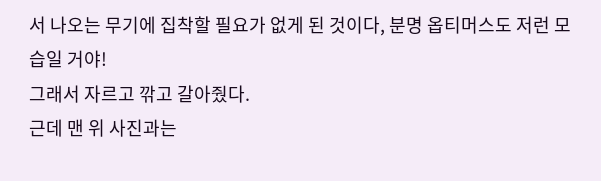서 나오는 무기에 집착할 필요가 없게 된 것이다, 분명 옵티머스도 저런 모습일 거야!
그래서 자르고 깎고 갈아줬다.
근데 맨 위 사진과는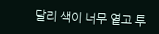달리 색이 너무 옅고 투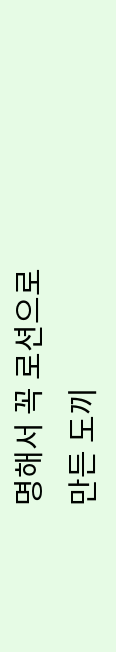명해서 꼭 로션으로 만든 도끼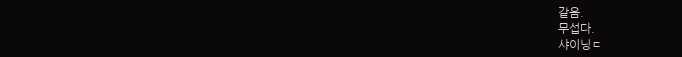같음.
무섭다.
샤이닝ㄷ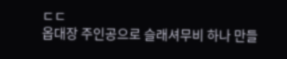ㄷㄷ
옵대장 주인공으로 슬래셔무비 하나 만들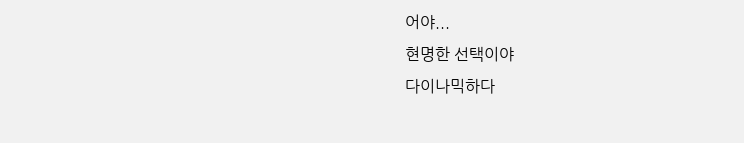어야...
현명한 선택이야
다이나믹하다